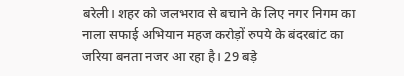बरेली। शहर को जलभराव से बचाने के लिए नगर निगम का नाला सफाई अभियान महज करोड़ों रुपये के बंदरबांट का जरिया बनता नजर आ रहा है। 29 बड़े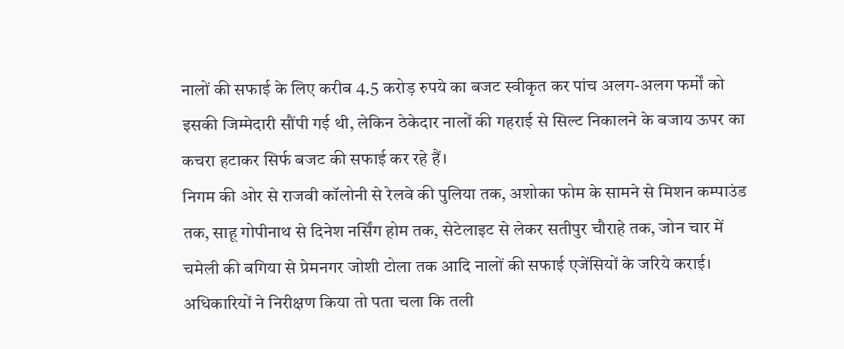नालों की सफाई के लिए करीब 4.5 करोड़ रुपये का बजट स्वीकृत कर पांच अलग-अलग फर्मों को इसकी जिम्मेदारी सौंपी गई थी, लेकिन ठेकेदार नालों की गहराई से सिल्ट निकालने के बजाय ऊपर का कचरा हटाकर सिर्फ बजट की सफाई कर रहे हैं।
निगम की ओर से राजवी कॉलोनी से रेलवे की पुलिया तक, अशोका फोम के सामने से मिशन कम्पाउंड तक, साहू गोपीनाथ से दिनेश नर्सिंग होम तक, सेटेलाइट से लेकर सतीपुर चौराहे तक, जोन चार में चमेली की बगिया से प्रेमनगर जोशी टोला तक आदि नालों की सफाई एजेंसियों के जरिये कराई। अधिकारियों ने निरीक्षण किया तो पता चला कि तली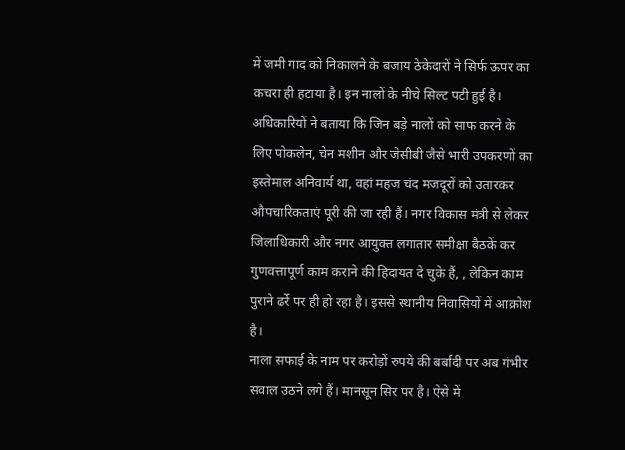में जमी गाद को निकालने के बजाय ठेकेदारों ने सिर्फ ऊपर का कचरा ही हटाया है। इन नालों के नीचे सिल्ट पटी हुई है।
अधिकारियों ने बताया कि जिन बड़े नालों को साफ करने के लिए पोकलेन, चेन मशीन और जेसीबी जैसे भारी उपकरणों का इस्तेमाल अनिवार्य था, वहां महज चंद मजदूरों को उतारकर औपचारिकताएं पूरी की जा रही हैं। नगर विकास मंत्री से लेकर जिलाधिकारी और नगर आयुक्त लगातार समीक्षा बैठकें कर गुणवत्तापूर्ण काम कराने की हिदायत दे चुके हैं, , लेकिन काम पुराने ढर्रे पर ही हो रहा है। इससे स्थानीय निवासियों में आक्रोश है।
नाला सफाई के नाम पर करोड़ों रुपये की बर्बादी पर अब गंभीर सवाल उठने लगे हैं। मानसून सिर पर है। ऐसे में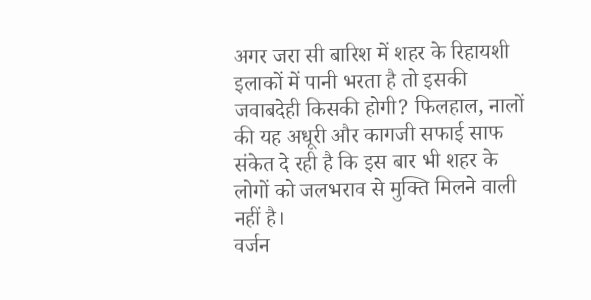अगर जरा सी बारिश में शहर के रिहायशी इलाकों में पानी भरता है तो इसकी जवाबदेही किसकी होगी? फिलहाल, नालों की यह अधूरी और कागजी सफाई साफ संकेत दे रही है कि इस बार भी शहर के लोगों को जलभराव से मुक्ति मिलने वाली नहीं है।
वर्जन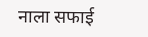नाला सफाई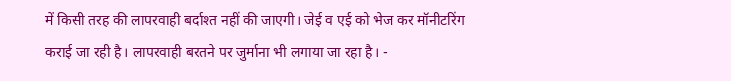में किसी तरह की लापरवाही बर्दाश्त नहीं की जाएगी। जेई व एई को भेज कर मॉनीटरिंग कराई जा रही है। लापरवाही बरतने पर जुर्माना भी लगाया जा रहा है। -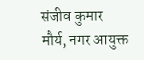संजीव कुमार मौर्य, नगर आयुक्त